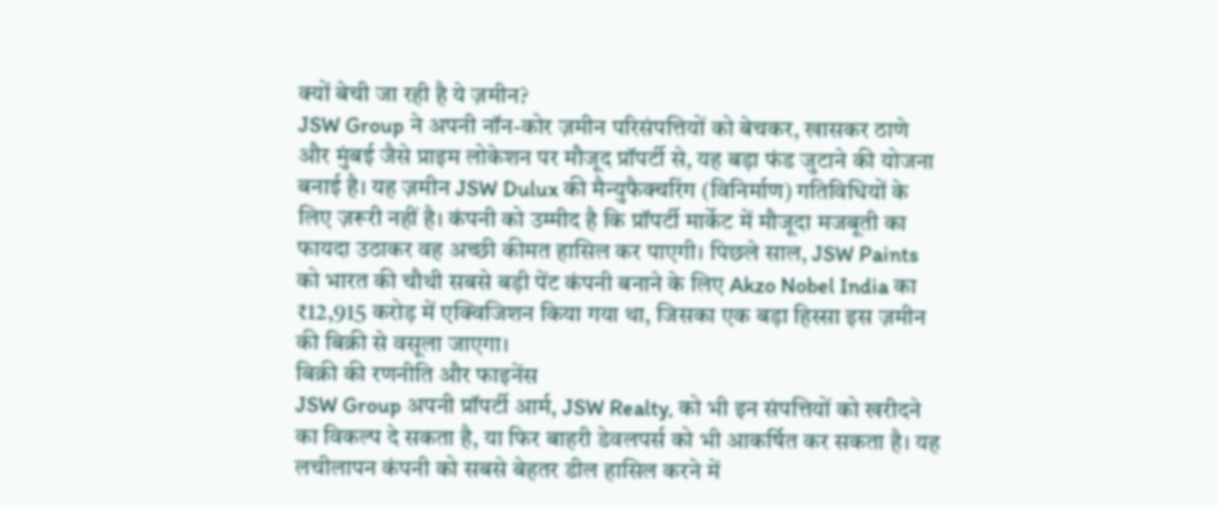क्यों बेची जा रही है ये ज़मीन?
JSW Group ने अपनी नॉन-कोर ज़मीन परिसंपत्तियों को बेचकर, खासकर ठाणे और मुंबई जैसे प्राइम लोकेशन पर मौजूद प्रॉपर्टी से, यह बड़ा फंड जुटाने की योजना बनाई है। यह ज़मीन JSW Dulux की मैन्युफैक्चरिंग (विनिर्माण) गतिविधियों के लिए ज़रूरी नहीं है। कंपनी को उम्मीद है कि प्रॉपर्टी मार्केट में मौजूदा मजबूती का फायदा उठाकर वह अच्छी कीमत हासिल कर पाएगी। पिछले साल, JSW Paints को भारत की चौथी सबसे बड़ी पेंट कंपनी बनाने के लिए Akzo Nobel India का ₹12,915 करोड़ में एक्विजिशन किया गया था, जिसका एक बड़ा हिस्सा इस ज़मीन की बिक्री से वसूला जाएगा।
बिक्री की रणनीति और फाइनेंस
JSW Group अपनी प्रॉपर्टी आर्म, JSW Realty, को भी इन संपत्तियों को खरीदने का विकल्प दे सकता है, या फिर बाहरी डेवलपर्स को भी आकर्षित कर सकता है। यह लचीलापन कंपनी को सबसे बेहतर डील हासिल करने में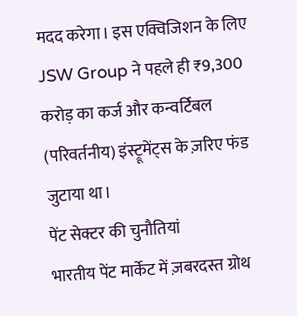मदद करेगा। इस एक्विजिशन के लिए JSW Group ने पहले ही ₹9,300 करोड़ का कर्ज और कन्वर्टिबल (परिवर्तनीय) इंस्ट्रूमेंट्स के ज़रिए फंड जुटाया था।
पेंट सेक्टर की चुनौतियां
भारतीय पेंट मार्केट में ज़बरदस्त ग्रोथ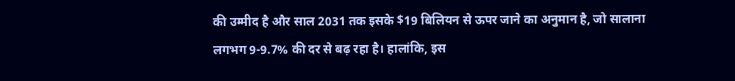की उम्मीद है और साल 2031 तक इसके $19 बिलियन से ऊपर जाने का अनुमान है, जो सालाना लगभग 9-9.7% की दर से बढ़ रहा है। हालांकि, इस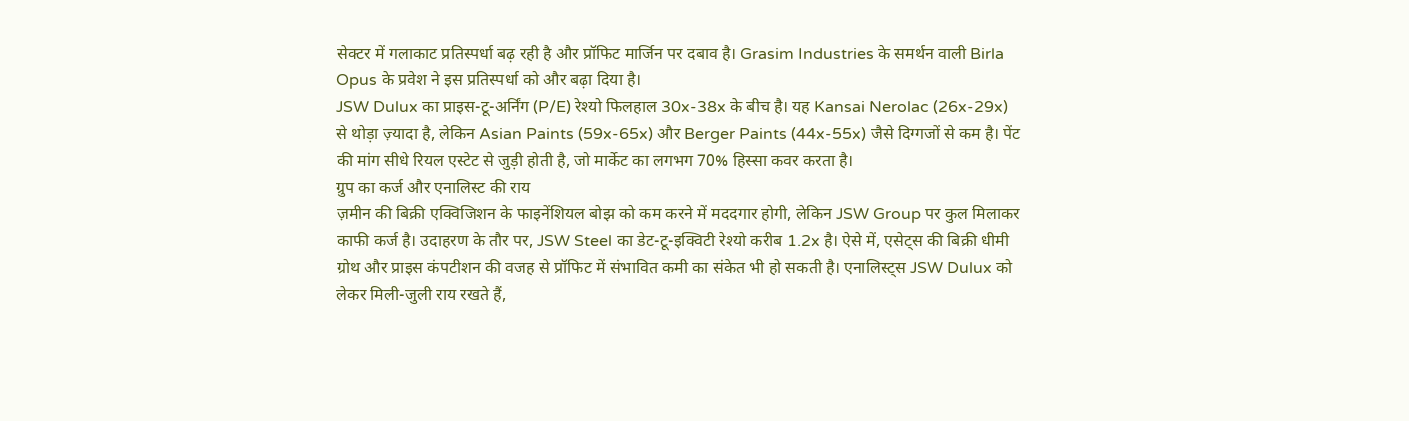सेक्टर में गलाकाट प्रतिस्पर्धा बढ़ रही है और प्रॉफिट मार्जिन पर दबाव है। Grasim Industries के समर्थन वाली Birla Opus के प्रवेश ने इस प्रतिस्पर्धा को और बढ़ा दिया है।
JSW Dulux का प्राइस-टू-अर्निंग (P/E) रेश्यो फिलहाल 30x-38x के बीच है। यह Kansai Nerolac (26x-29x) से थोड़ा ज़्यादा है, लेकिन Asian Paints (59x-65x) और Berger Paints (44x-55x) जैसे दिग्गजों से कम है। पेंट की मांग सीधे रियल एस्टेट से जुड़ी होती है, जो मार्केट का लगभग 70% हिस्सा कवर करता है।
ग्रुप का कर्ज और एनालिस्ट की राय
ज़मीन की बिक्री एक्विजिशन के फाइनेंशियल बोझ को कम करने में मददगार होगी, लेकिन JSW Group पर कुल मिलाकर काफी कर्ज है। उदाहरण के तौर पर, JSW Steel का डेट-टू-इक्विटी रेश्यो करीब 1.2x है। ऐसे में, एसेट्स की बिक्री धीमी ग्रोथ और प्राइस कंपटीशन की वजह से प्रॉफिट में संभावित कमी का संकेत भी हो सकती है। एनालिस्ट्स JSW Dulux को लेकर मिली-जुली राय रखते हैं,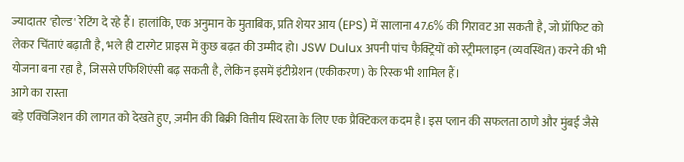ज्यादातर 'होल्ड' रेटिंग दे रहे हैं। हालांकि, एक अनुमान के मुताबिक, प्रति शेयर आय (EPS) में सालाना 47.6% की गिरावट आ सकती है, जो प्रॉफिट को लेकर चिंताएं बढ़ाती है, भले ही टारगेट प्राइस में कुछ बढ़त की उम्मीद हो। JSW Dulux अपनी पांच फैक्ट्रियों को स्ट्रीमलाइन (व्यवस्थित) करने की भी योजना बना रहा है, जिससे एफिशिएंसी बढ़ सकती है, लेकिन इसमें इंटीग्रेशन (एकीकरण) के रिस्क भी शामिल हैं।
आगे का रास्ता
बड़े एक्विजिशन की लागत को देखते हुए, ज़मीन की बिक्री वित्तीय स्थिरता के लिए एक प्रैक्टिकल कदम है। इस प्लान की सफलता ठाणे और मुंबई जैसे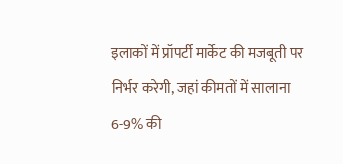इलाकों में प्रॉपर्टी मार्केट की मजबूती पर निर्भर करेगी, जहां कीमतों में सालाना 6-9% की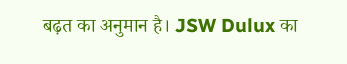बढ़त का अनुमान है। JSW Dulux का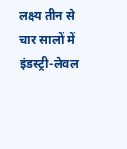लक्ष्य तीन से चार सालों में इंडस्ट्री-लेवल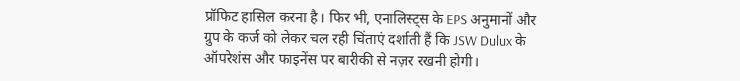प्रॉफिट हासिल करना है। फिर भी, एनालिस्ट्स के EPS अनुमानों और ग्रुप के कर्ज को लेकर चल रही चिंताएं दर्शाती हैं कि JSW Dulux के ऑपरेशंस और फाइनेंस पर बारीकी से नज़र रखनी होगी।